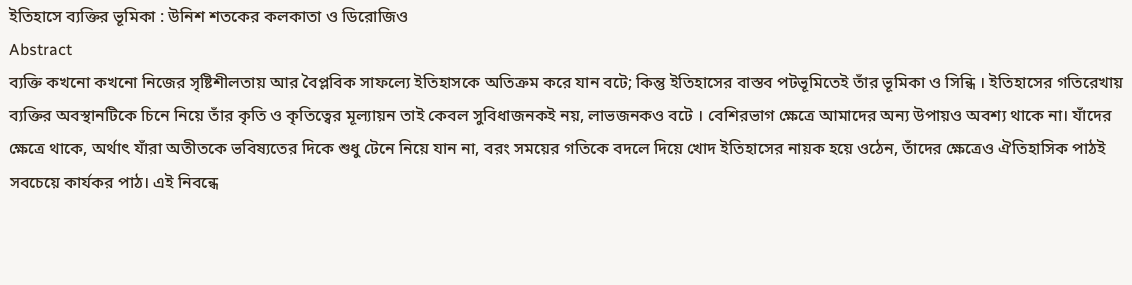ইতিহাসে ব্যক্তির ভূমিকা : উনিশ শতকের কলকাতা ও ডিরোজিও
Abstract
ব্যক্তি কখনো কখনো নিজের সৃষ্টিশীলতায় আর বৈপ্লবিক সাফল্যে ইতিহাসকে অতিক্রম করে যান বটে; কিন্তু ইতিহাসের বাস্তব পটভূমিতেই তাঁর ভূমিকা ও সিন্ধি । ইতিহাসের গতিরেখায় ব্যক্তির অবস্থানটিকে চিনে নিয়ে তাঁর কৃতি ও কৃতিত্বের মূল্যায়ন তাই কেবল সুবিধাজনকই নয়, লাভজনকও বটে । বেশিরভাগ ক্ষেত্রে আমাদের অন্য উপায়ও অবশ্য থাকে না। যাঁদের ক্ষেত্রে থাকে, অর্থাৎ যাঁরা অতীতকে ভবিষ্যতের দিকে শুধু টেনে নিয়ে যান না, বরং সময়ের গতিকে বদলে দিয়ে খোদ ইতিহাসের নায়ক হয়ে ওঠেন, তাঁদের ক্ষেত্রেও ঐতিহাসিক পাঠই সবচেয়ে কার্যকর পাঠ। এই নিবন্ধে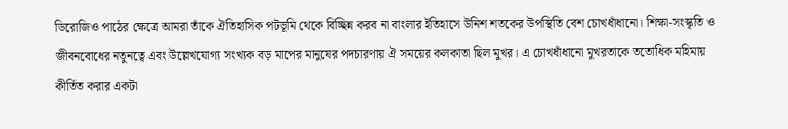ডিরোজিও পাঠের ক্ষেত্রে আমরা তাঁকে ঐতিহাসিক পটভূমি থেকে বিচ্ছিন্ন করব না বাংলার ইতিহাসে উনিশ শতকের উপস্থিতি বেশ চোখধাঁধানো। শিক্ষা-সংস্কৃতি ও জীবনবোধের নতুনত্বে এবং উল্লেখযোগ্য সংখ্যক বড় মাপের মানুষের পদচারণায় ঐ সময়ের কলকাতা ছিল মুখর। এ চোখধাঁধানো মুখরতাকে ততোধিক মহিমায় কীর্তিত করার একটা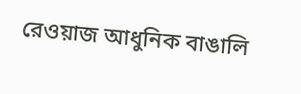রেওয়াজ আধুনিক বাঙালি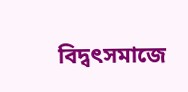বিদ্বৎসমাজে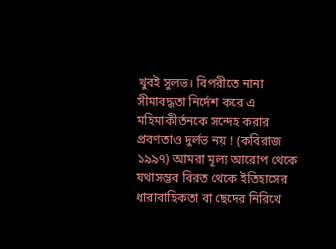খুবই সুলভ। বিপরীতে নানা সীমাবদ্ধতা নির্দেশ করে এ মহিমাকীর্তনকে সন্দেহ করার প্রবণতাও দুর্লভ নয় ! (কবিরাজ ১৯৯৭) আমরা মূল্য আরোপ থেকে যথাসম্ভব বিরত থেকে ইতিহাসের ধারাবাহিকতা বা ছেদের নিরিখে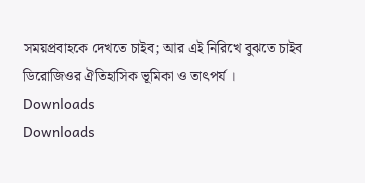সময়প্রবাহকে দেখতে চাইব; আর এই নিরিখে বুঝতে চাইব ডিরোজিওর ঐতিহাসিক ভূমিকা ও তাৎপর্য ।
Downloads
Downloads